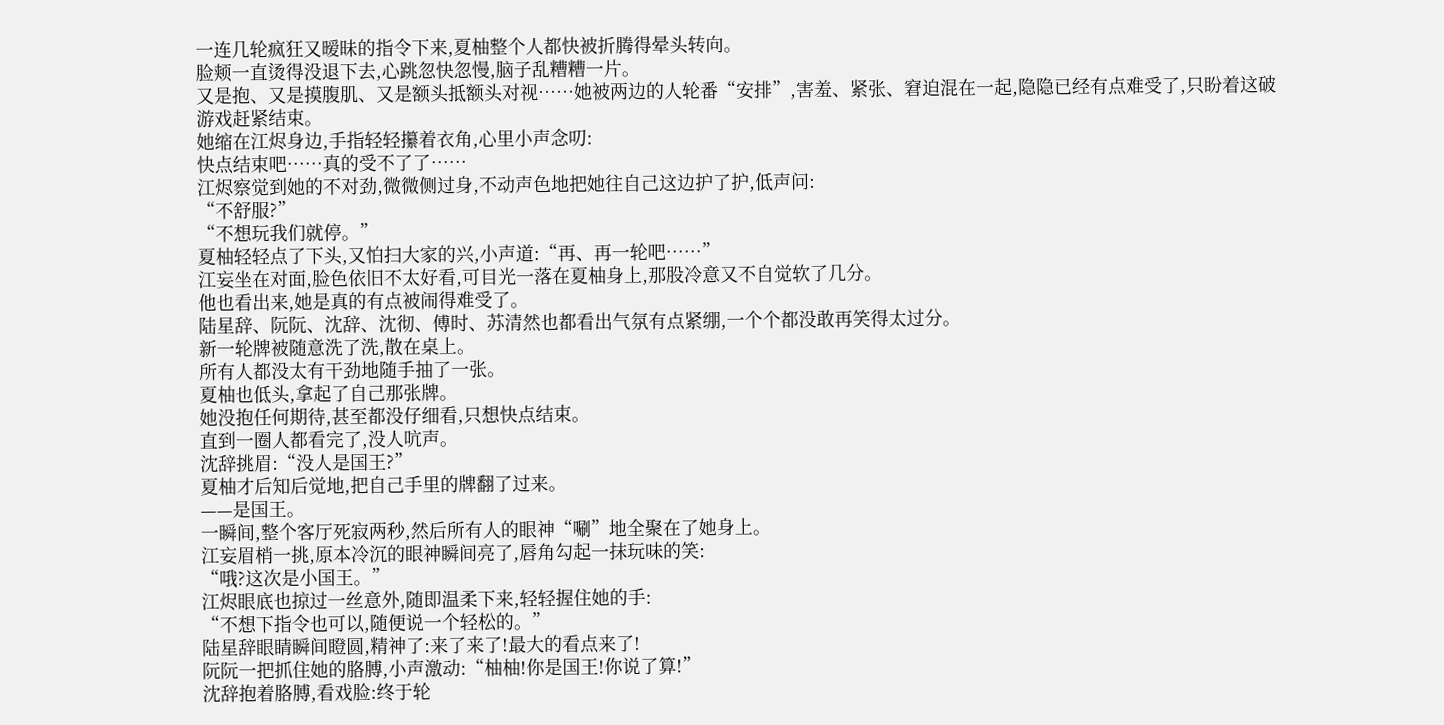一连几轮疯狂又暧昧的指令下来,夏柚整个人都快被折腾得晕头转向。
脸颊一直烫得没退下去,心跳忽快忽慢,脑子乱糟糟一片。
又是抱、又是摸腹肌、又是额头抵额头对视……她被两边的人轮番“安排”,害羞、紧张、窘迫混在一起,隐隐已经有点难受了,只盼着这破游戏赶紧结束。
她缩在江烬身边,手指轻轻攥着衣角,心里小声念叨:
快点结束吧……真的受不了了……
江烬察觉到她的不对劲,微微侧过身,不动声色地把她往自己这边护了护,低声问:
“不舒服?”
“不想玩我们就停。”
夏柚轻轻点了下头,又怕扫大家的兴,小声道:“再、再一轮吧……”
江妄坐在对面,脸色依旧不太好看,可目光一落在夏柚身上,那股冷意又不自觉软了几分。
他也看出来,她是真的有点被闹得难受了。
陆星辞、阮阮、沈辞、沈彻、傅时、苏清然也都看出气氛有点紧绷,一个个都没敢再笑得太过分。
新一轮牌被随意洗了洗,散在桌上。
所有人都没太有干劲地随手抽了一张。
夏柚也低头,拿起了自己那张牌。
她没抱任何期待,甚至都没仔细看,只想快点结束。
直到一圈人都看完了,没人吭声。
沈辞挑眉:“没人是国王?”
夏柚才后知后觉地,把自己手里的牌翻了过来。
——是国王。
一瞬间,整个客厅死寂两秒,然后所有人的眼神“唰”地全聚在了她身上。
江妄眉梢一挑,原本冷沉的眼神瞬间亮了,唇角勾起一抹玩味的笑:
“哦?这次是小国王。”
江烬眼底也掠过一丝意外,随即温柔下来,轻轻握住她的手:
“不想下指令也可以,随便说一个轻松的。”
陆星辞眼睛瞬间瞪圆,精神了:来了来了!最大的看点来了!
阮阮一把抓住她的胳膊,小声激动:“柚柚!你是国王!你说了算!”
沈辞抱着胳膊,看戏脸:终于轮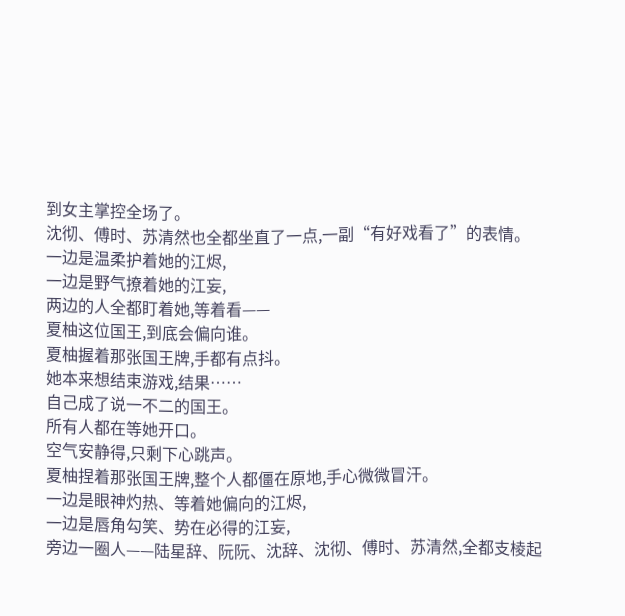到女主掌控全场了。
沈彻、傅时、苏清然也全都坐直了一点,一副“有好戏看了”的表情。
一边是温柔护着她的江烬,
一边是野气撩着她的江妄,
两边的人全都盯着她,等着看——
夏柚这位国王,到底会偏向谁。
夏柚握着那张国王牌,手都有点抖。
她本来想结束游戏,结果……
自己成了说一不二的国王。
所有人都在等她开口。
空气安静得,只剩下心跳声。
夏柚捏着那张国王牌,整个人都僵在原地,手心微微冒汗。
一边是眼神灼热、等着她偏向的江烬,
一边是唇角勾笑、势在必得的江妄,
旁边一圈人——陆星辞、阮阮、沈辞、沈彻、傅时、苏清然,全都支棱起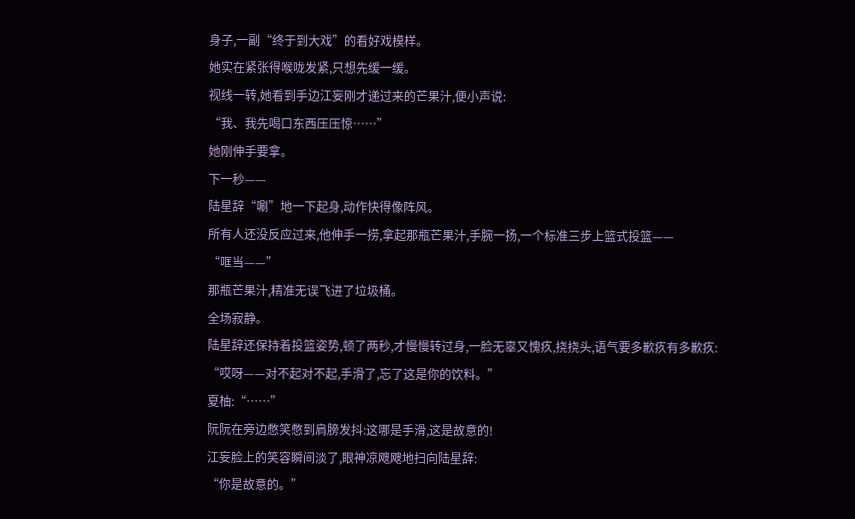身子,一副“终于到大戏”的看好戏模样。
她实在紧张得喉咙发紧,只想先缓一缓。
视线一转,她看到手边江妄刚才递过来的芒果汁,便小声说:
“我、我先喝口东西压压惊……”
她刚伸手要拿。
下一秒——
陆星辞“唰”地一下起身,动作快得像阵风。
所有人还没反应过来,他伸手一捞,拿起那瓶芒果汁,手腕一扬,一个标准三步上篮式投篮——
“哐当——”
那瓶芒果汁,精准无误飞进了垃圾桶。
全场寂静。
陆星辞还保持着投篮姿势,顿了两秒,才慢慢转过身,一脸无辜又愧疚,挠挠头,语气要多歉疚有多歉疚:
“哎呀——对不起对不起,手滑了,忘了这是你的饮料。”
夏柚:“……”
阮阮在旁边憋笑憋到肩膀发抖:这哪是手滑,这是故意的!
江妄脸上的笑容瞬间淡了,眼神凉飕飕地扫向陆星辞:
“你是故意的。”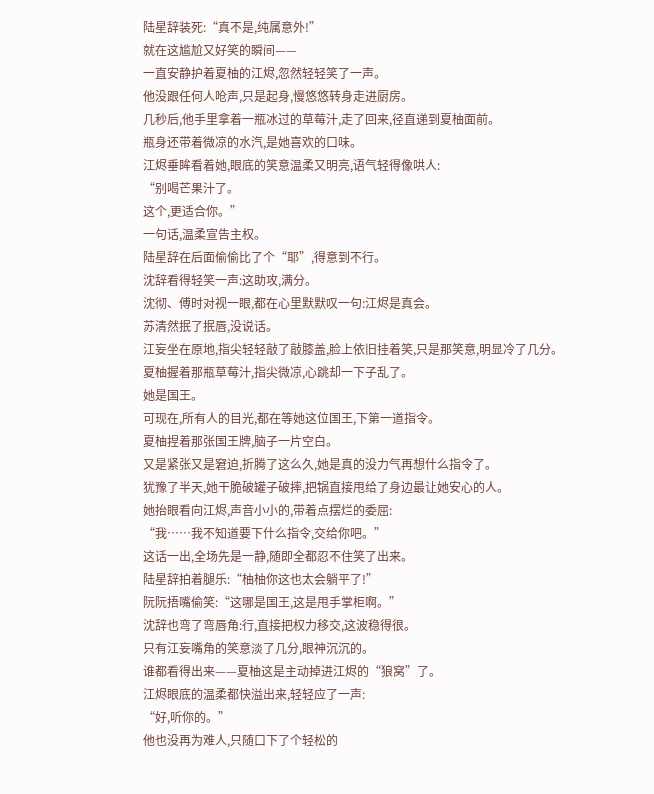陆星辞装死:“真不是,纯属意外!”
就在这尴尬又好笑的瞬间——
一直安静护着夏柚的江烬,忽然轻轻笑了一声。
他没跟任何人呛声,只是起身,慢悠悠转身走进厨房。
几秒后,他手里拿着一瓶冰过的草莓汁,走了回来,径直递到夏柚面前。
瓶身还带着微凉的水汽,是她喜欢的口味。
江烬垂眸看着她,眼底的笑意温柔又明亮,语气轻得像哄人:
“别喝芒果汁了。
这个,更适合你。”
一句话,温柔宣告主权。
陆星辞在后面偷偷比了个“耶”,得意到不行。
沈辞看得轻笑一声:这助攻,满分。
沈彻、傅时对视一眼,都在心里默默叹一句:江烬是真会。
苏清然抿了抿唇,没说话。
江妄坐在原地,指尖轻轻敲了敲膝盖,脸上依旧挂着笑,只是那笑意,明显冷了几分。
夏柚握着那瓶草莓汁,指尖微凉,心跳却一下子乱了。
她是国王。
可现在,所有人的目光,都在等她这位国王,下第一道指令。
夏柚捏着那张国王牌,脑子一片空白。
又是紧张又是窘迫,折腾了这么久,她是真的没力气再想什么指令了。
犹豫了半天,她干脆破罐子破摔,把锅直接甩给了身边最让她安心的人。
她抬眼看向江烬,声音小小的,带着点摆烂的委屈:
“我……我不知道要下什么指令,交给你吧。”
这话一出,全场先是一静,随即全都忍不住笑了出来。
陆星辞拍着腿乐:“柚柚你这也太会躺平了!”
阮阮捂嘴偷笑:“这哪是国王,这是甩手掌柜啊。”
沈辞也弯了弯唇角:行,直接把权力移交,这波稳得很。
只有江妄嘴角的笑意淡了几分,眼神沉沉的。
谁都看得出来——夏柚这是主动掉进江烬的“狼窝”了。
江烬眼底的温柔都快溢出来,轻轻应了一声:
“好,听你的。”
他也没再为难人,只随口下了个轻松的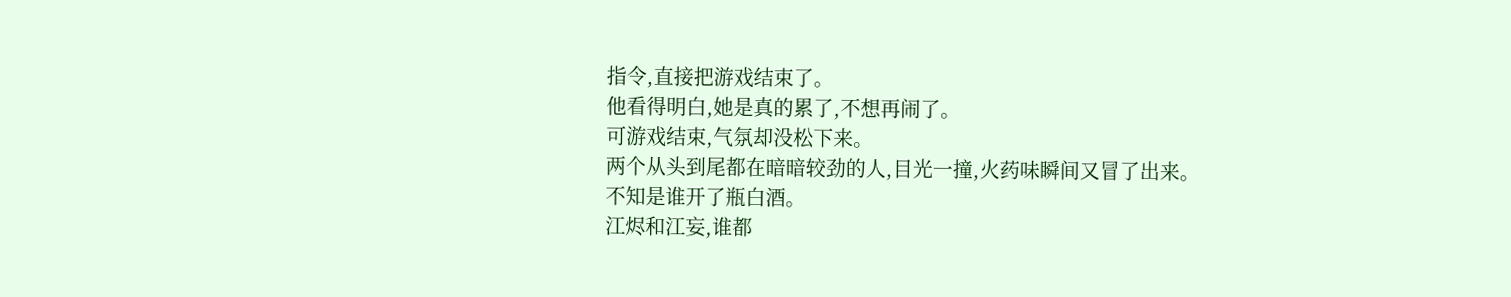指令,直接把游戏结束了。
他看得明白,她是真的累了,不想再闹了。
可游戏结束,气氛却没松下来。
两个从头到尾都在暗暗较劲的人,目光一撞,火药味瞬间又冒了出来。
不知是谁开了瓶白酒。
江烬和江妄,谁都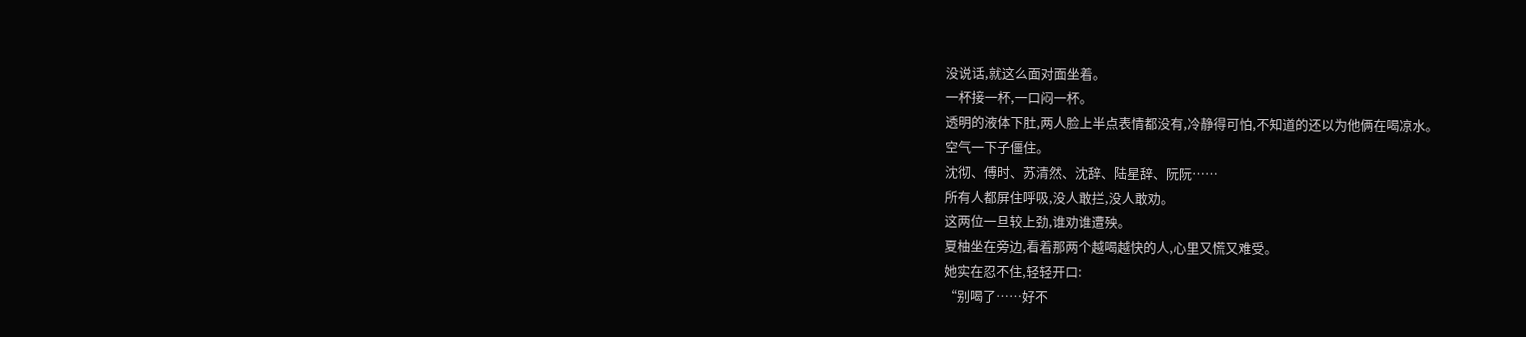没说话,就这么面对面坐着。
一杯接一杯,一口闷一杯。
透明的液体下肚,两人脸上半点表情都没有,冷静得可怕,不知道的还以为他俩在喝凉水。
空气一下子僵住。
沈彻、傅时、苏清然、沈辞、陆星辞、阮阮……
所有人都屏住呼吸,没人敢拦,没人敢劝。
这两位一旦较上劲,谁劝谁遭殃。
夏柚坐在旁边,看着那两个越喝越快的人,心里又慌又难受。
她实在忍不住,轻轻开口:
“别喝了……好不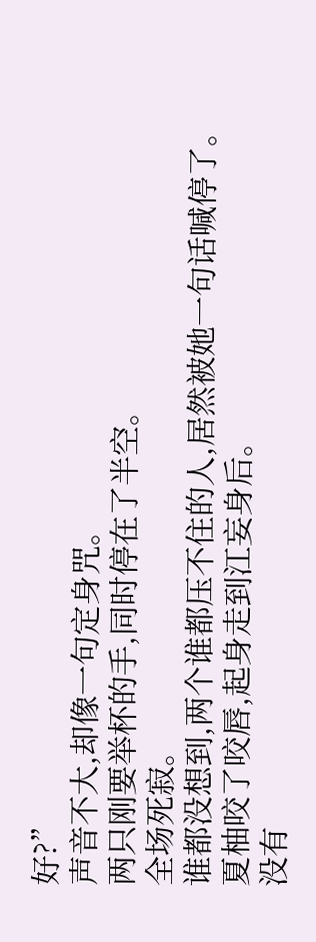好?”
声音不大,却像一句定身咒。
两只刚要举杯的手,同时停在了半空。
全场死寂。
谁都没想到,两个谁都压不住的人,居然被她一句话喊停了。
夏柚咬了咬唇,起身走到江妄身后。
没有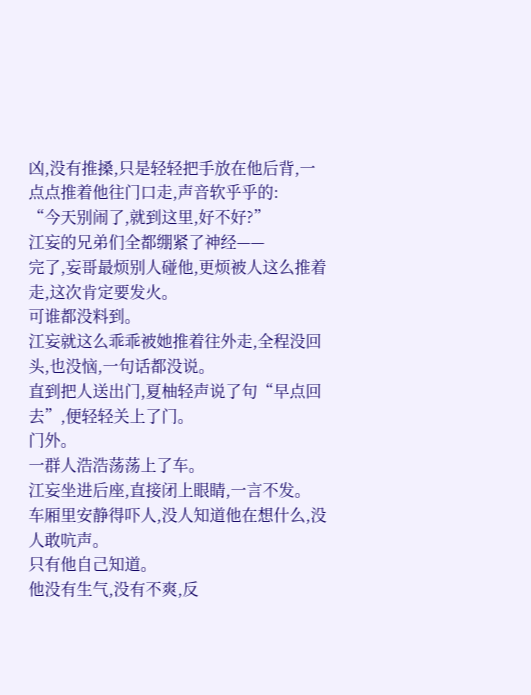凶,没有推搡,只是轻轻把手放在他后背,一点点推着他往门口走,声音软乎乎的:
“今天别闹了,就到这里,好不好?”
江妄的兄弟们全都绷紧了神经——
完了,妄哥最烦别人碰他,更烦被人这么推着走,这次肯定要发火。
可谁都没料到。
江妄就这么乖乖被她推着往外走,全程没回头,也没恼,一句话都没说。
直到把人送出门,夏柚轻声说了句“早点回去”,便轻轻关上了门。
门外。
一群人浩浩荡荡上了车。
江妄坐进后座,直接闭上眼睛,一言不发。
车厢里安静得吓人,没人知道他在想什么,没人敢吭声。
只有他自己知道。
他没有生气,没有不爽,反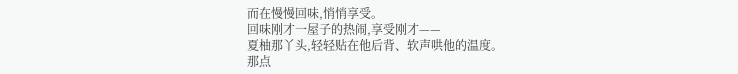而在慢慢回味,悄悄享受。
回味刚才一屋子的热闹,享受刚才——
夏柚那丫头,轻轻贴在他后背、软声哄他的温度。
那点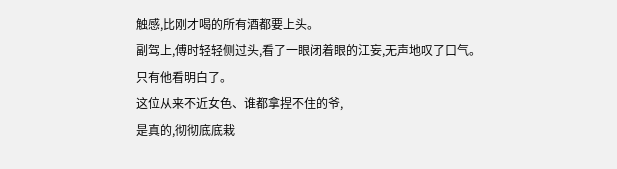触感,比刚才喝的所有酒都要上头。
副驾上,傅时轻轻侧过头,看了一眼闭着眼的江妄,无声地叹了口气。
只有他看明白了。
这位从来不近女色、谁都拿捏不住的爷,
是真的,彻彻底底栽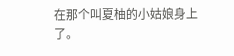在那个叫夏柚的小姑娘身上了。